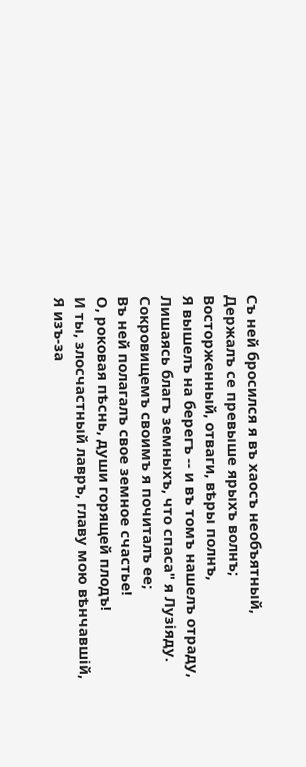Съ ней бросился я въ хаосъ необъятный,
Держалъ се превыше ярыхъ волнъ;
Восторженный, отваги, вѣры полнъ,
Я вышелъ на берегъ -- и въ томъ нашелъ отраду,
Лишаясь благъ земныхъ, что спаса" я Лузіяду.
Сокровищемъ своимъ я почиталъ ее;
Въ ней полагалъ свое земное счастье!
О, роковая пѣснь, души горящей плодъ!
И ты, злосчастный лавръ, главу мою вѣнчавшій,
Я изъ-за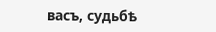васъ, судьбѣ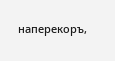наперекоръ,